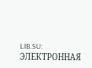LIB.SU: ЭЛЕКТРОННАЯ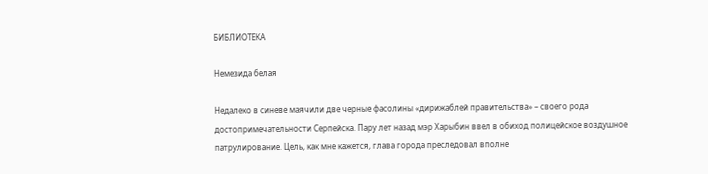БИБЛИОТЕКА

Немезида белая

Недалеко в синеве маячили две черные фасолины «дирижаблей правительства» – своего рода достопримечательности Серпейска. Пару лет назад мэр Харыбин ввел в обиход полицейское воздушное патрулирование. Цель, как мне кажется, глава города преследовал вполне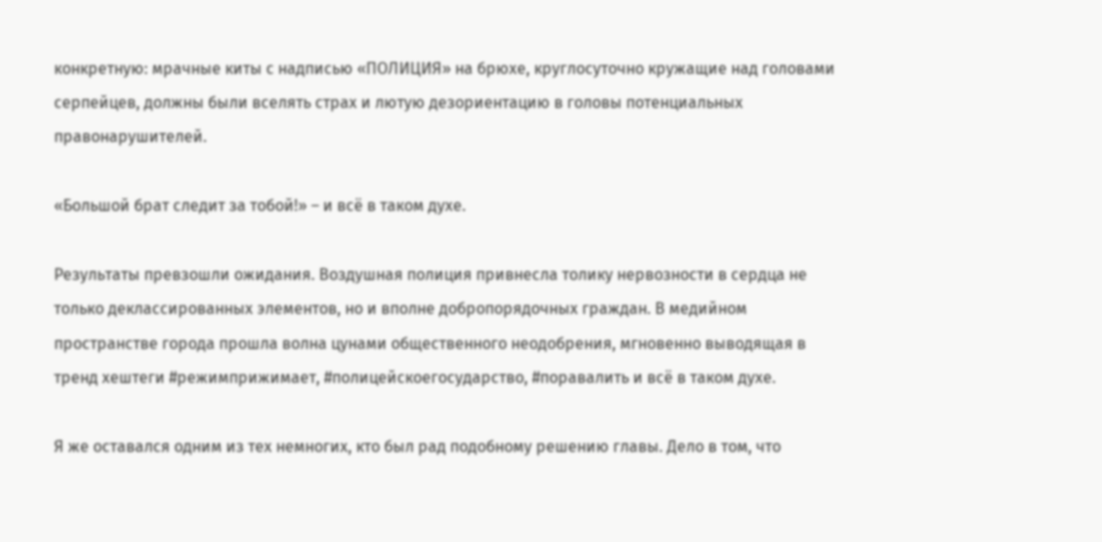конкретную: мрачные киты с надписью «ПОЛИЦИЯ» на брюхе, круглосуточно кружащие над головами серпейцев, должны были вселять страх и лютую дезориентацию в головы потенциальных правонарушителей.

«Большой брат следит за тобой!» – и всё в таком духе.

Результаты превзошли ожидания. Воздушная полиция привнесла толику нервозности в сердца не только деклассированных элементов, но и вполне добропорядочных граждан. В медийном пространстве города прошла волна цунами общественного неодобрения, мгновенно выводящая в тренд хештеги #режимприжимает, #полицейскоегосударство, #поравалить и всё в таком духе.

Я же оставался одним из тех немногих, кто был рад подобному решению главы. Дело в том, что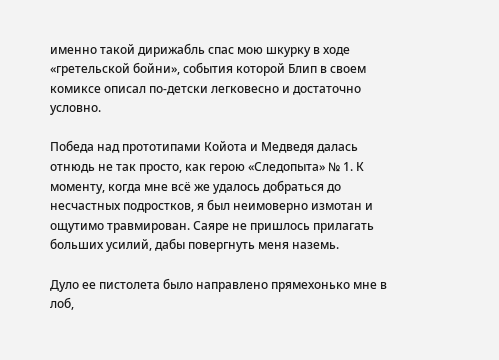именно такой дирижабль спас мою шкурку в ходе «гретельской бойни», события которой Блип в своем комиксе описал по‑детски легковесно и достаточно условно.

Победа над прототипами Койота и Медведя далась отнюдь не так просто, как герою «Следопыта» № 1. К моменту, когда мне всё же удалось добраться до несчастных подростков, я был неимоверно измотан и ощутимо травмирован. Саяре не пришлось прилагать больших усилий, дабы повергнуть меня наземь.

Дуло ее пистолета было направлено прямехонько мне в лоб,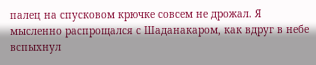палец на спусковом крючке совсем не дрожал. Я мысленно распрощался с Шаданакаром, как вдруг в небе вспыхнул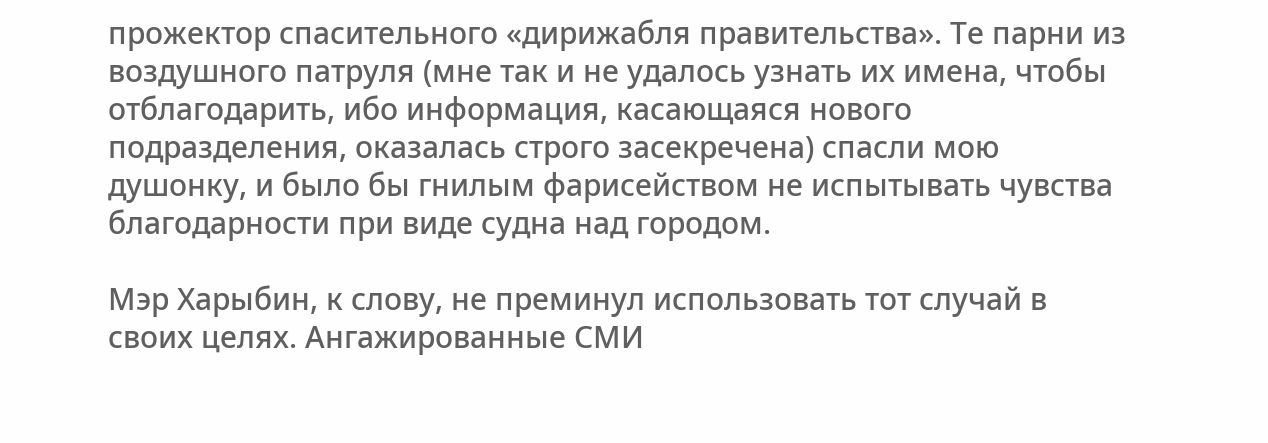прожектор спасительного «дирижабля правительства». Те парни из воздушного патруля (мне так и не удалось узнать их имена, чтобы отблагодарить, ибо информация, касающаяся нового подразделения, оказалась строго засекречена) спасли мою душонку, и было бы гнилым фарисейством не испытывать чувства благодарности при виде судна над городом.

Мэр Харыбин, к слову, не преминул использовать тот случай в своих целях. Ангажированные СМИ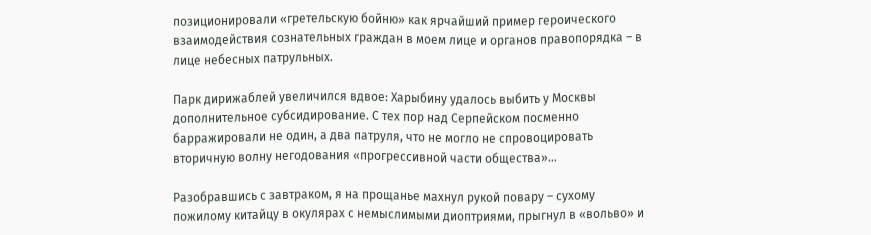позиционировали «гретельскую бойню» как ярчайший пример героического взаимодействия сознательных граждан в моем лице и органов правопорядка – в лице небесных патрульных.

Парк дирижаблей увеличился вдвое: Харыбину удалось выбить у Москвы дополнительное субсидирование. С тех пор над Серпейском посменно барражировали не один, а два патруля, что не могло не спровоцировать вторичную волну негодования «прогрессивной части общества»…

Разобравшись с завтраком, я на прощанье махнул рукой повару – сухому пожилому китайцу в окулярах с немыслимыми диоптриями, прыгнул в «вольво» и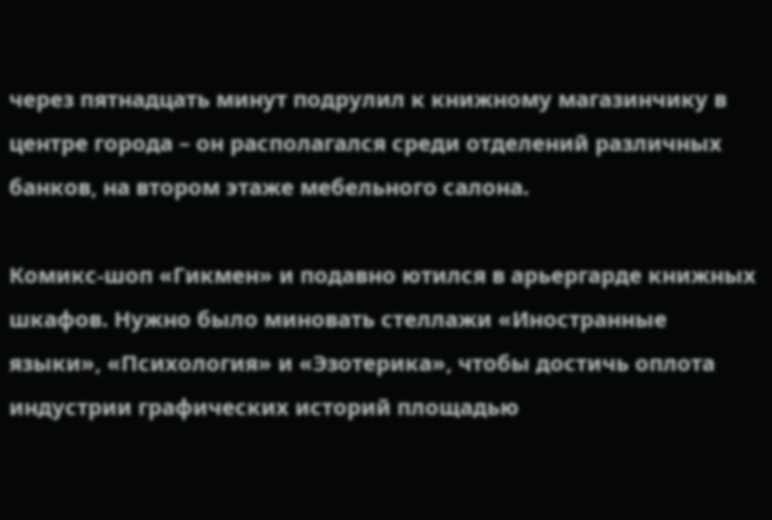через пятнадцать минут подрулил к книжному магазинчику в центре города – он располагался среди отделений различных банков, на втором этаже мебельного салона.

Комикс‑шоп «Гикмен» и подавно ютился в арьергарде книжных шкафов. Нужно было миновать стеллажи «Иностранные языки», «Психология» и «Эзотерика», чтобы достичь оплота индустрии графических историй площадью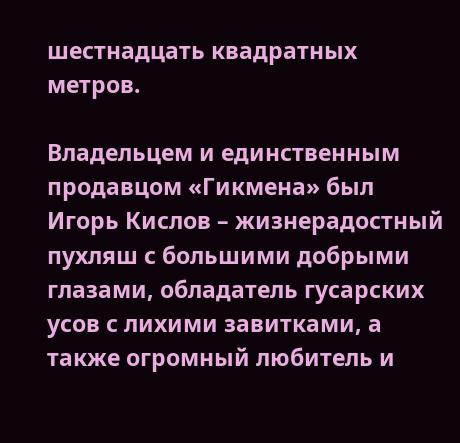шестнадцать квадратных метров.

Владельцем и единственным продавцом «Гикмена» был Игорь Кислов – жизнерадостный пухляш с большими добрыми глазами, обладатель гусарских усов с лихими завитками, а также огромный любитель и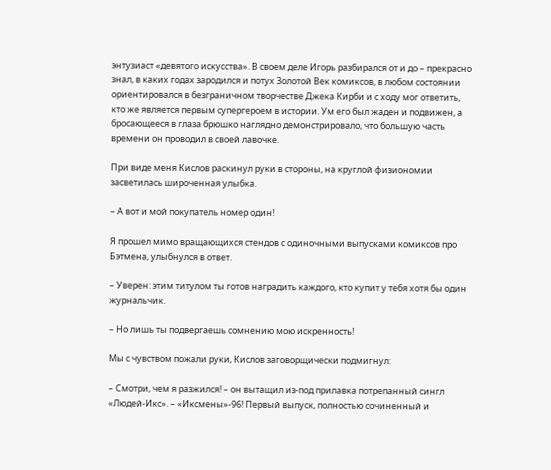энтузиаст «девятого искусства». В своем деле Игорь разбирался от и до – прекрасно знал, в каких годах зародился и потух Золотой Век комиксов, в любом состоянии ориентировался в безграничном творчестве Джека Кирби и с ходу мог ответить, кто же является первым супергероем в истории. Ум его был жаден и подвижен, а бросающееся в глаза брюшко наглядно демонстрировало, что большую часть времени он проводил в своей лавочке.

При виде меня Кислов раскинул руки в стороны, на круглой физиономии засветилась широченная улыбка.

– А вот и мой покупатель номер один!

Я прошел мимо вращающихся стендов с одиночными выпусками комиксов про Бэтмена, улыбнулся в ответ.

– Уверен: этим титулом ты готов наградить каждого, кто купит у тебя хотя бы один журнальчик.

– Но лишь ты подвергаешь сомнению мою искренность!

Мы с чувством пожали руки, Кислов заговорщически подмигнул:

– Смотри, чем я разжился! – он вытащил из‑под прилавка потрепанный сингл «Людей‑Икс». – «Иксмены»‑96! Первый выпуск, полностью сочиненный и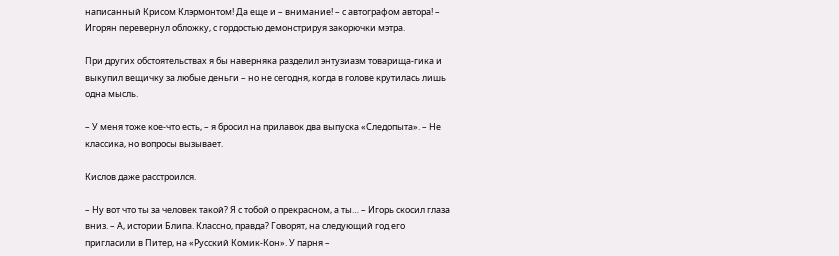написанный Крисом Клэрмонтом! Да еще и – внимание! – с автографом автора! – Игорян перевернул обложку, с гордостью демонстрируя закорючки мэтра.

При других обстоятельствах я бы наверняка разделил энтузиазм товарища‑гика и выкупил вещичку за любые деньги – но не сегодня, когда в голове крутилась лишь одна мысль.

– У меня тоже кое‑что есть, – я бросил на прилавок два выпуска «Следопыта». – Не классика, но вопросы вызывает.

Кислов даже расстроился.

– Ну вот что ты за человек такой? Я с тобой о прекрасном, а ты… – Игорь скосил глаза вниз. – А, истории Блипа. Классно, правда? Говорят, на следующий год его пригласили в Питер, на «Русский Комик‑Кон». У парня –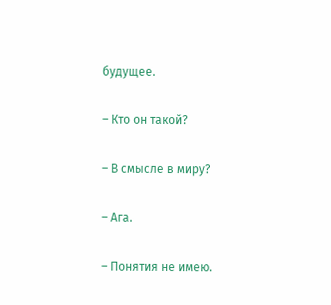будущее.

– Кто он такой?

– В смысле в миру?

– Ага.

– Понятия не имею.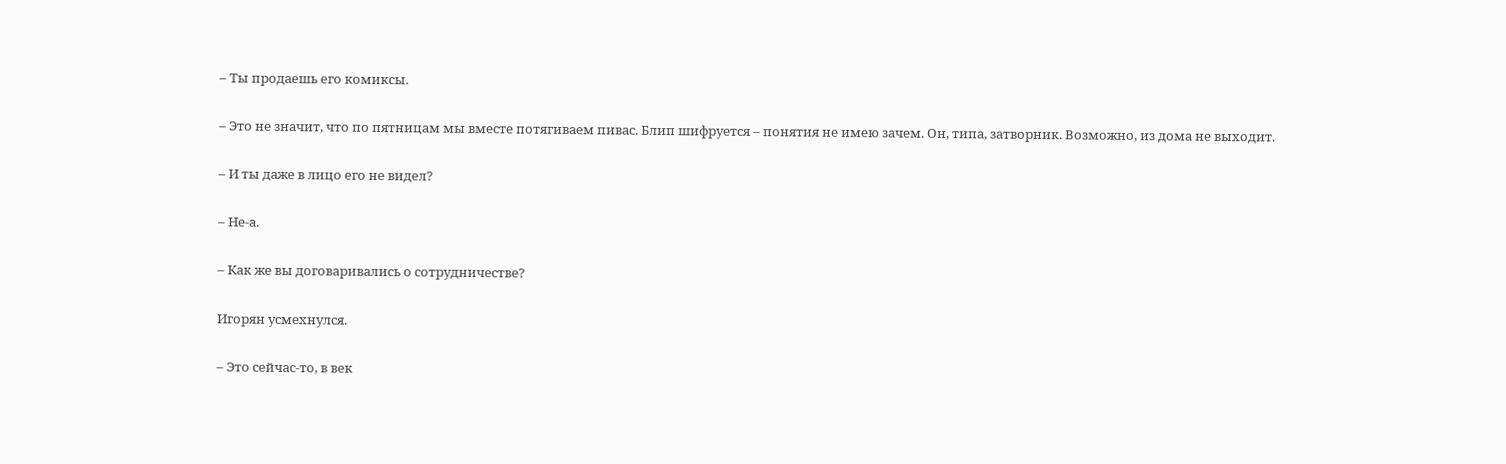– Ты продаешь его комиксы.

– Это не значит, что по пятницам мы вместе потягиваем пивас. Блип шифруется – понятия не имею зачем. Он, типа, затворник. Возможно, из дома не выходит.

– И ты даже в лицо его не видел?

– Не‑а.

– Как же вы договаривались о сотрудничестве?

Игорян усмехнулся.

– Это сейчас‑то, в век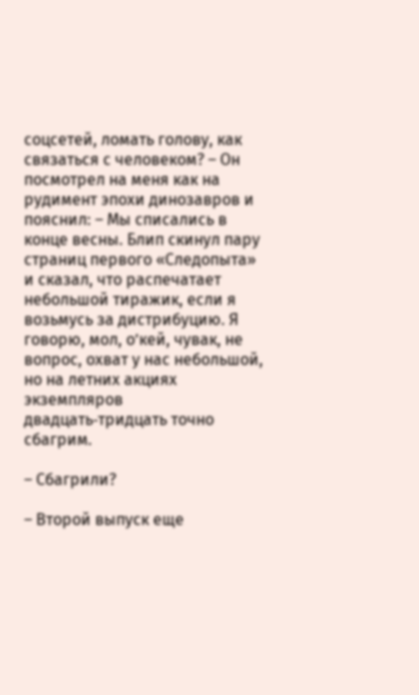соцсетей, ломать голову, как связаться с человеком? – Он посмотрел на меня как на рудимент эпохи динозавров и пояснил: – Мы списались в конце весны. Блип скинул пару страниц первого «Следопыта» и сказал, что распечатает небольшой тиражик, если я возьмусь за дистрибуцию. Я говорю, мол, о’кей, чувак, не вопрос, охват у нас небольшой, но на летних акциях экземпляров двадцать‑тридцать точно сбагрим.

– Сбагрили?

– Второй выпуск еще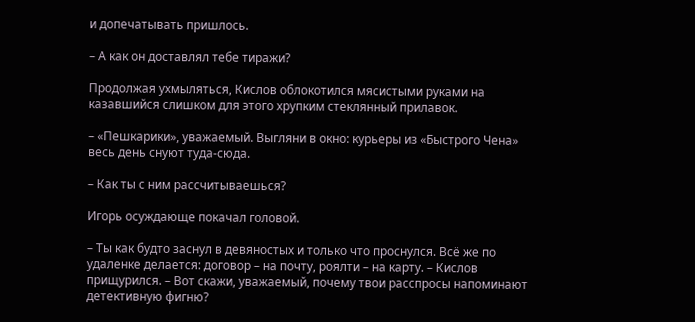и допечатывать пришлось.

– А как он доставлял тебе тиражи?

Продолжая ухмыляться, Кислов облокотился мясистыми руками на казавшийся слишком для этого хрупким стеклянный прилавок.

– «Пешкарики», уважаемый. Выгляни в окно: курьеры из «Быстрого Чена» весь день снуют туда‑сюда.

– Как ты с ним рассчитываешься?

Игорь осуждающе покачал головой.

– Ты как будто заснул в девяностых и только что проснулся. Всё же по удаленке делается: договор – на почту, роялти – на карту. – Кислов прищурился. – Вот скажи, уважаемый, почему твои расспросы напоминают детективную фигню?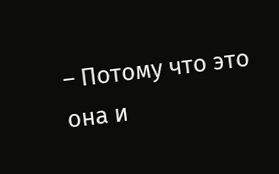– Потому что это она и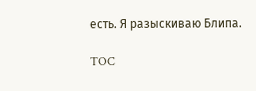есть. Я разыскиваю Блипа.

TOC